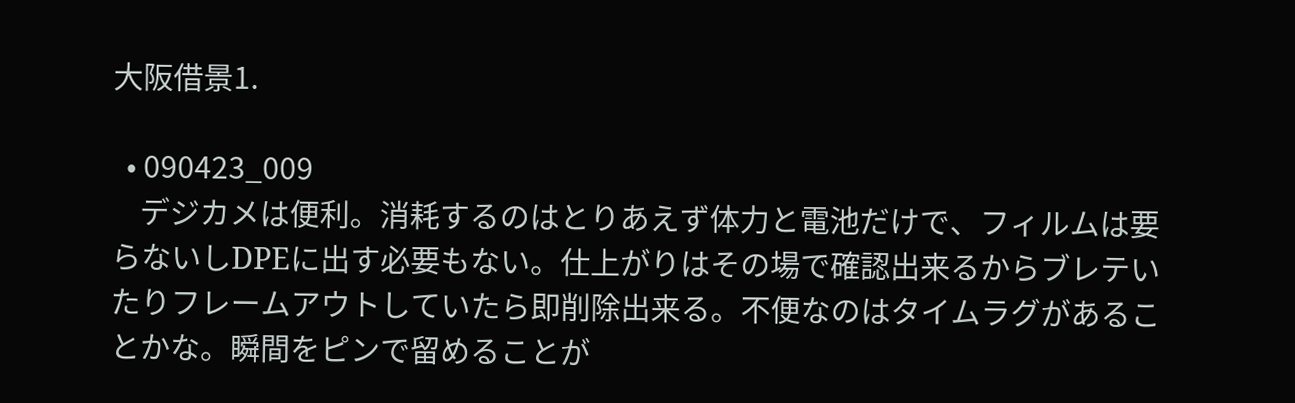大阪借景1.

  • 090423_009
    デジカメは便利。消耗するのはとりあえず体力と電池だけで、フィルムは要らないしDPEに出す必要もない。仕上がりはその場で確認出来るからブレテいたりフレームアウトしていたら即削除出来る。不便なのはタイムラグがあることかな。瞬間をピンで留めることが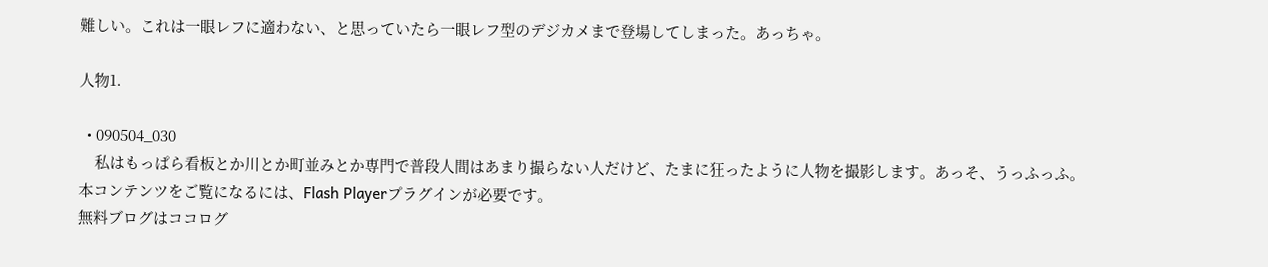難しい。これは一眼レフに適わない、と思っていたら一眼レフ型のデジカメまで登場してしまった。あっちゃ。

人物1.

  • 090504_030
    私はもっぱら看板とか川とか町並みとか専門で普段人間はあまり撮らない人だけど、たまに狂ったように人物を撮影します。あっそ、うっふっふ。
本コンテンツをご覧になるには、Flash Playerプラグインが必要です。
無料ブログはココログ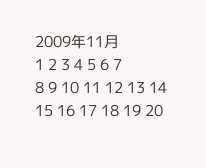2009年11月
1 2 3 4 5 6 7
8 9 10 11 12 13 14
15 16 17 18 19 20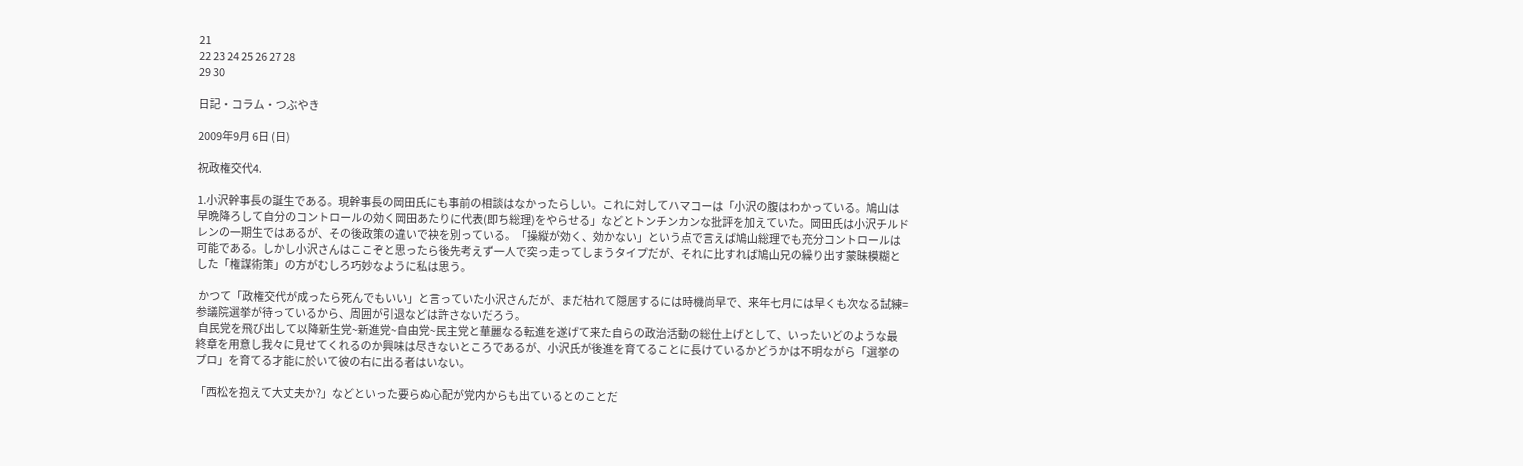21
22 23 24 25 26 27 28
29 30

日記・コラム・つぶやき

2009年9月 6日 (日)

祝政権交代4.

1.小沢幹事長の誕生である。現幹事長の岡田氏にも事前の相談はなかったらしい。これに対してハマコーは「小沢の腹はわかっている。鳩山は早晩降ろして自分のコントロールの効く岡田あたりに代表(即ち総理)をやらせる」などとトンチンカンな批評を加えていた。岡田氏は小沢チルドレンの一期生ではあるが、その後政策の違いで袂を別っている。「操縦が効く、効かない」という点で言えば鳩山総理でも充分コントロールは可能である。しかし小沢さんはここぞと思ったら後先考えず一人で突っ走ってしまうタイプだが、それに比すれば鳩山兄の繰り出す蒙昧模糊とした「権謀術策」の方がむしろ巧妙なように私は思う。

 かつて「政権交代が成ったら死んでもいい」と言っていた小沢さんだが、まだ枯れて隠居するには時機尚早で、来年七月には早くも次なる試練=参議院選挙が待っているから、周囲が引退などは許さないだろう。
 自民党を飛び出して以降新生党~新進党~自由党~民主党と華麗なる転進を遂げて来た自らの政治活動の総仕上げとして、いったいどのような最終章を用意し我々に見せてくれるのか興味は尽きないところであるが、小沢氏が後進を育てることに長けているかどうかは不明ながら「選挙のプロ」を育てる才能に於いて彼の右に出る者はいない。

「西松を抱えて大丈夫か?」などといった要らぬ心配が党内からも出ているとのことだ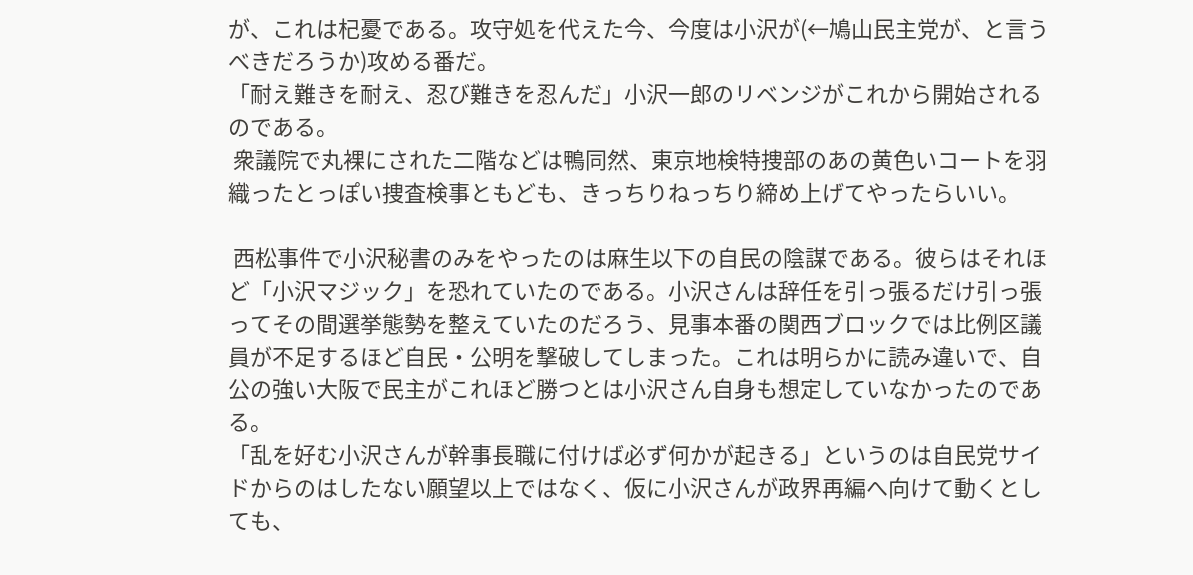が、これは杞憂である。攻守処を代えた今、今度は小沢が(←鳩山民主党が、と言うべきだろうか)攻める番だ。
「耐え難きを耐え、忍び難きを忍んだ」小沢一郎のリベンジがこれから開始されるのである。
 衆議院で丸裸にされた二階などは鴨同然、東京地検特捜部のあの黄色いコートを羽織ったとっぽい捜査検事ともども、きっちりねっちり締め上げてやったらいい。

 西松事件で小沢秘書のみをやったのは麻生以下の自民の陰謀である。彼らはそれほど「小沢マジック」を恐れていたのである。小沢さんは辞任を引っ張るだけ引っ張ってその間選挙態勢を整えていたのだろう、見事本番の関西ブロックでは比例区議員が不足するほど自民・公明を撃破してしまった。これは明らかに読み違いで、自公の強い大阪で民主がこれほど勝つとは小沢さん自身も想定していなかったのである。
「乱を好む小沢さんが幹事長職に付けば必ず何かが起きる」というのは自民党サイドからのはしたない願望以上ではなく、仮に小沢さんが政界再編へ向けて動くとしても、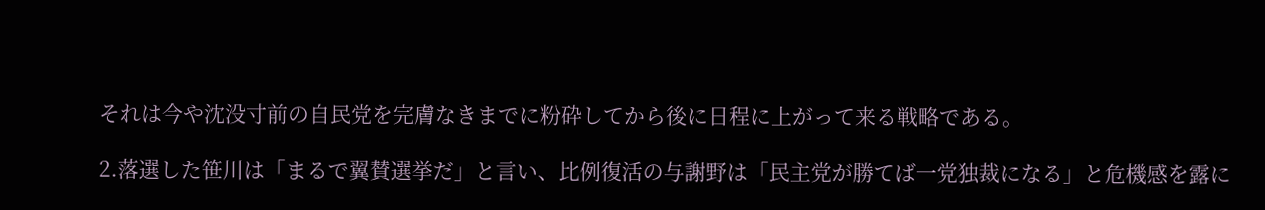それは今や沈没寸前の自民党を完膚なきまでに粉砕してから後に日程に上がって来る戦略である。

2.落選した笹川は「まるで翼賛選挙だ」と言い、比例復活の与謝野は「民主党が勝てば一党独裁になる」と危機感を露に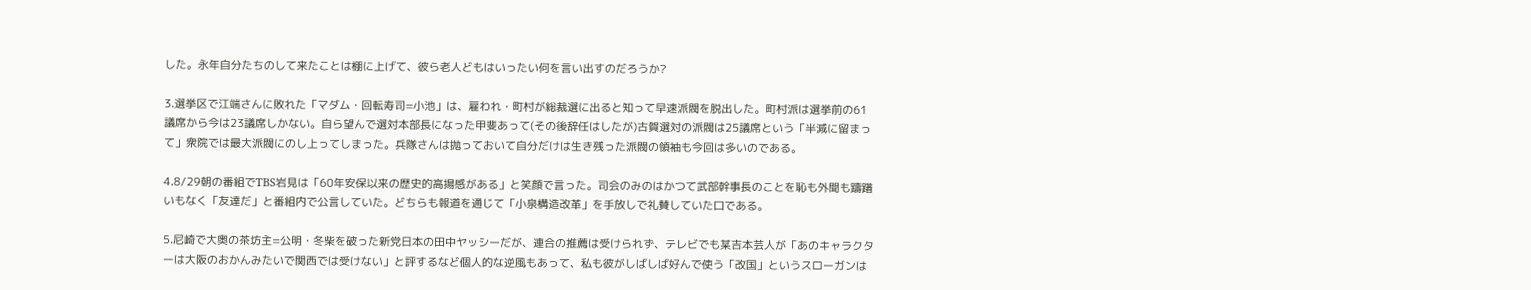した。永年自分たちのして来たことは棚に上げて、彼ら老人どもはいったい何を言い出すのだろうか?

3.選挙区で江端さんに敗れた「マダム・回転寿司=小池」は、雇われ・町村が総裁選に出ると知って早速派閥を脱出した。町村派は選挙前の61議席から今は23議席しかない。自ら望んで選対本部長になった甲斐あって(その後辞任はしたが)古賀選対の派閥は25議席という「半減に留まって」衆院では最大派閥にのし上ってしまった。兵隊さんは抛っておいて自分だけは生き残った派閥の領袖も今回は多いのである。

4.8/29朝の番組でTBS岩見は「60年安保以来の歴史的高揚感がある」と笑顔で言った。司会のみのはかつて武部幹事長のことを恥も外聞も躊躇いもなく「友達だ」と番組内で公言していた。どちらも報道を通じて「小泉構造改革」を手放しで礼賛していた口である。

5.尼崎で大奥の茶坊主=公明・冬柴を破った新党日本の田中ヤッシーだが、連合の推薦は受けられず、テレビでも某吉本芸人が「あのキャラクターは大阪のおかんみたいで関西では受けない」と評するなど個人的な逆風もあって、私も彼がしばしば好んで使う「改国」というスローガンは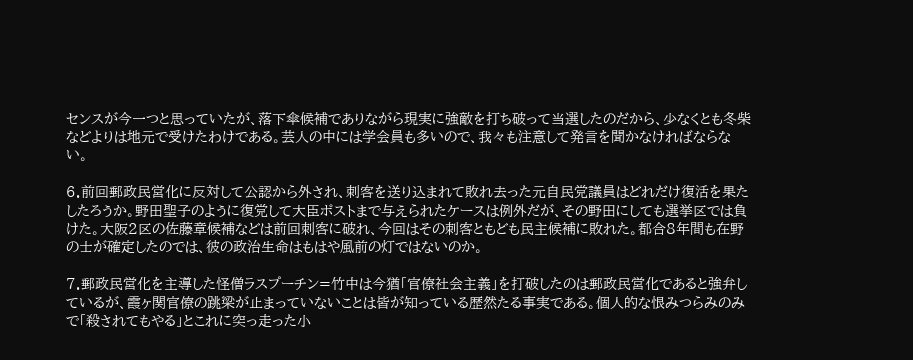センスが今一つと思っていたが、落下傘候補でありながら現実に強敵を打ち破って当選したのだから、少なくとも冬柴などよりは地元で受けたわけである。芸人の中には学会員も多いので、我々も注意して発言を聞かなければならない。

6.前回郵政民営化に反対して公認から外され、刺客を送り込まれて敗れ去った元自民党議員はどれだけ復活を果たしたろうか。野田聖子のように復党して大臣ポストまで与えられたケースは例外だが、その野田にしても選挙区では負けた。大阪2区の佐藤章候補などは前回刺客に破れ、今回はその刺客ともども民主候補に敗れた。都合8年間も在野の士が確定したのでは、彼の政治生命はもはや風前の灯ではないのか。

7.郵政民営化を主導した怪僧ラスプーチン=竹中は今猶「官僚社会主義」を打破したのは郵政民営化であると強弁しているが、霞ヶ関官僚の跳梁が止まっていないことは皆が知っている歴然たる事実である。個人的な恨みつらみのみで「殺されてもやる」とこれに突っ走った小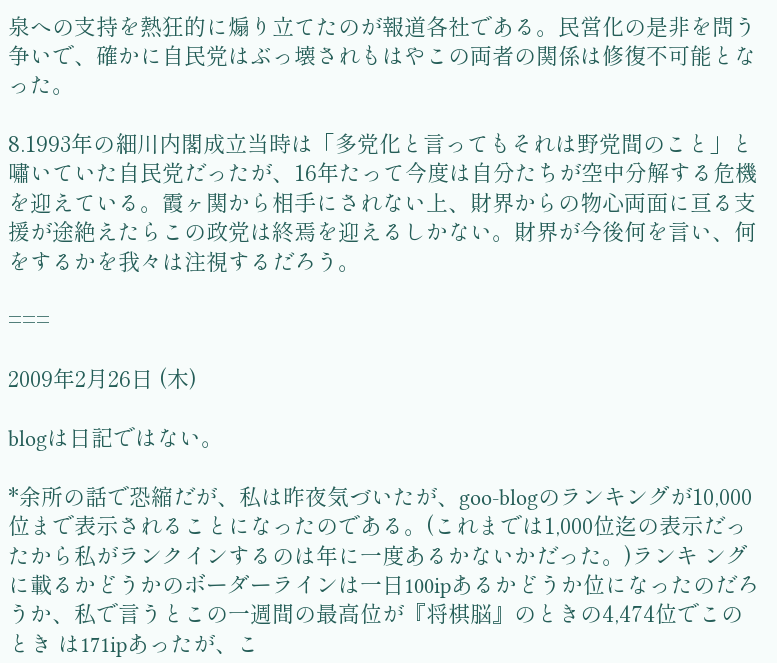泉への支持を熱狂的に煽り立てたのが報道各社である。民営化の是非を問う争いで、確かに自民党はぶっ壊されもはやこの両者の関係は修復不可能となった。

8.1993年の細川内閣成立当時は「多党化と言ってもそれは野党間のこと」と嘯いていた自民党だったが、16年たって今度は自分たちが空中分解する危機を迎えている。霞ヶ関から相手にされない上、財界からの物心両面に亘る支援が途絶えたらこの政党は終焉を迎えるしかない。財界が今後何を言い、何をするかを我々は注視するだろう。

===

2009年2月26日 (木)

blogは日記ではない。

*余所の話で恐縮だが、私は昨夜気づいたが、goo-blogのランキングが10,000位まで表示されることになったのである。(これまでは1,000位迄の表示だったから私がランクインするのは年に一度あるかないかだった。)ランキ ングに載るかどうかのボーダーラインは一日100ipあるかどうか位になったのだろうか、私で言うとこの一週間の最高位が『将棋脳』のときの4,474位でこのとき は171ipあったが、こ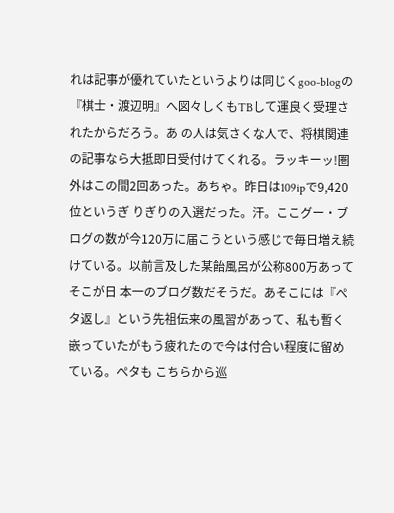れは記事が優れていたというよりは同じくgoo-blogの『棋士・渡辺明』へ図々しくもTBして運良く受理されたからだろう。あ の人は気さくな人で、将棋関連の記事なら大抵即日受付けてくれる。ラッキーッ!圏外はこの間2回あった。あちゃ。昨日は109ipで9,420位というぎ りぎりの入選だった。汗。ここグー・ブログの数が今120万に届こうという感じで毎日増え続けている。以前言及した某飴風呂が公称800万あってそこが日 本一のブログ数だそうだ。あそこには『ぺタ返し』という先祖伝来の風習があって、私も暫く嵌っていたがもう疲れたので今は付合い程度に留めている。ぺタも こちらから巡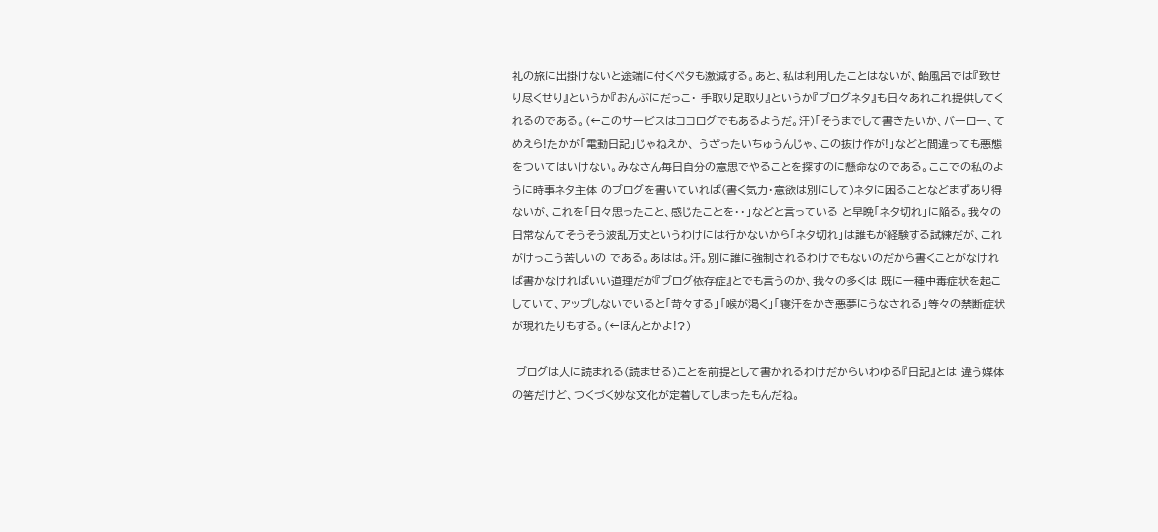礼の旅に出掛けないと途端に付くぺタも激減する。あと、私は利用したことはないが、飴風呂では『致せり尽くせり』というか『おんぶにだっこ・ 手取り足取り』というか『ブログネタ』も日々あれこれ提供してくれるのである。(←このサービスはココログでもあるようだ。汗)「そうまでして書きたいか、バーロー、てめえら!たかが「電動日記」じゃねえか、 うざったいちゅうんじゃ、この抜け作が!」などと間違っても悪態をついてはいけない。みなさん毎日自分の意思でやることを探すのに懸命なのである。ここでの私のように時事ネタ主体 のブログを書いていれば(書く気力・意欲は別にして)ネタに困ることなどまずあり得ないが、これを「日々思ったこと、感じたことを・・」などと言っている と早晩「ネタ切れ」に陥る。我々の日常なんてそうそう波乱万丈というわけには行かないから「ネタ切れ」は誰もが経験する試練だが、これがけっこう苦しいの である。あはは。汗。別に誰に強制されるわけでもないのだから書くことがなければ書かなければいい道理だが『ブログ依存症』とでも言うのか、我々の多くは 既に一種中毒症状を起こしていて、アップしないでいると「苛々する」「喉が渇く」「寝汗をかき悪夢にうなされる」等々の禁断症状が現れたりもする。(←ほんとかよ!?)

 ブログは人に読まれる(読ませる)ことを前提として書かれるわけだからいわゆる『日記』とは 違う媒体の筈だけど、つくづく妙な文化が定着してしまったもんだね。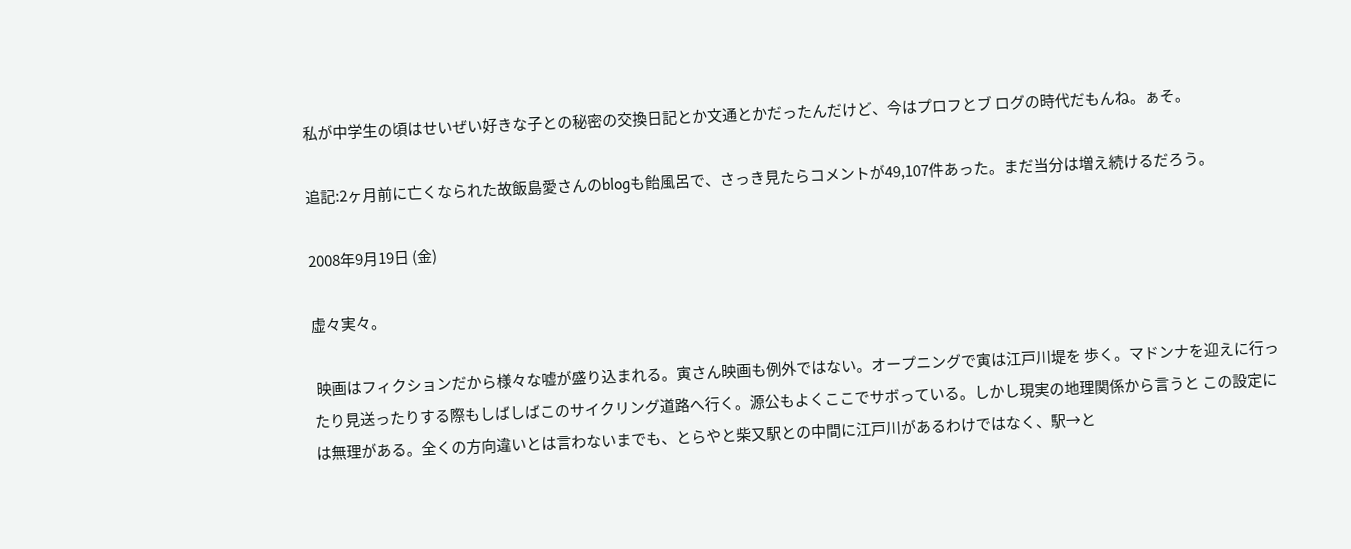私が中学生の頃はせいぜい好きな子との秘密の交換日記とか文通とかだったんだけど、今はプロフとブ ログの時代だもんね。ぁそ。

追記:2ヶ月前に亡くなられた故飯島愛さんのblogも飴風呂で、さっき見たらコメントが49,107件あった。まだ当分は増え続けるだろう。

2008年9月19日 (金)

虚々実々。

 映画はフィクションだから様々な嘘が盛り込まれる。寅さん映画も例外ではない。オープニングで寅は江戸川堤を 歩く。マドンナを迎えに行ったり見送ったりする際もしばしばこのサイクリング道路へ行く。源公もよくここでサボっている。しかし現実の地理関係から言うと この設定には無理がある。全くの方向違いとは言わないまでも、とらやと柴又駅との中間に江戸川があるわけではなく、駅→と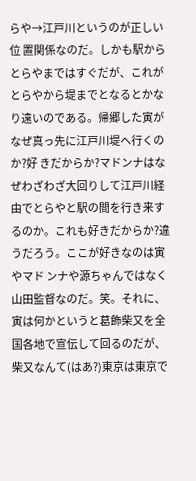らや→江戸川というのが正しい位 置関係なのだ。しかも駅からとらやまではすぐだが、これがとらやから堤までとなるとかなり遠いのである。帰郷した寅がなぜ真っ先に江戸川堤へ行くのか?好 きだからか?マドンナはなぜわざわざ大回りして江戸川経由でとらやと駅の間を行き来するのか。これも好きだからか?違うだろう。ここが好きなのは寅やマド ンナや源ちゃんではなく山田監督なのだ。笑。それに、寅は何かというと葛飾柴又を全国各地で宣伝して回るのだが、柴又なんて(はあ?)東京は東京で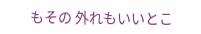もその 外れもいいとこ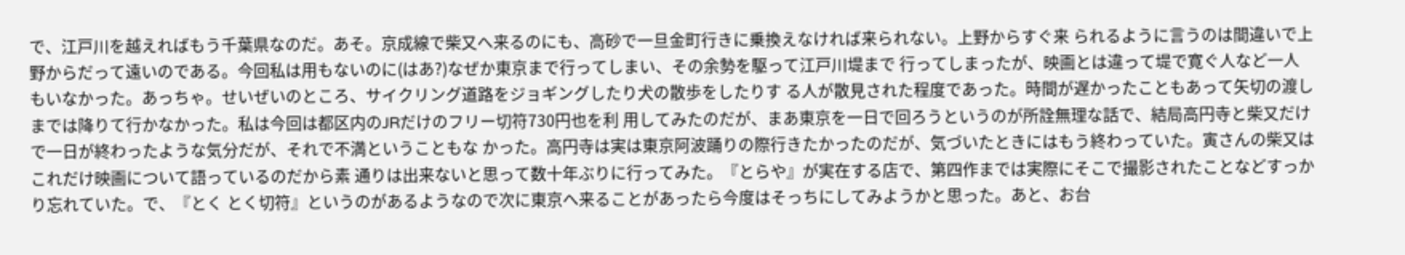で、江戸川を越えればもう千葉県なのだ。あそ。京成線で柴又へ来るのにも、高砂で一旦金町行きに乗換えなければ来られない。上野からすぐ来 られるように言うのは間違いで上野からだって遠いのである。今回私は用もないのに(はあ?)なぜか東京まで行ってしまい、その余勢を駆って江戸川堤まで 行ってしまったが、映画とは違って堤で寛ぐ人など一人もいなかった。あっちゃ。せいぜいのところ、サイクリング道路をジョギングしたり犬の散歩をしたりす る人が散見された程度であった。時間が遅かったこともあって矢切の渡しまでは降りて行かなかった。私は今回は都区内のJRだけのフリー切符730円也を利 用してみたのだが、まあ東京を一日で回ろうというのが所詮無理な話で、結局高円寺と柴又だけで一日が終わったような気分だが、それで不満ということもな かった。高円寺は実は東京阿波踊りの際行きたかったのだが、気づいたときにはもう終わっていた。寅さんの柴又はこれだけ映画について語っているのだから素 通りは出来ないと思って数十年ぶりに行ってみた。『とらや』が実在する店で、第四作までは実際にそこで撮影されたことなどすっかり忘れていた。で、『とく とく切符』というのがあるようなので次に東京へ来ることがあったら今度はそっちにしてみようかと思った。あと、お台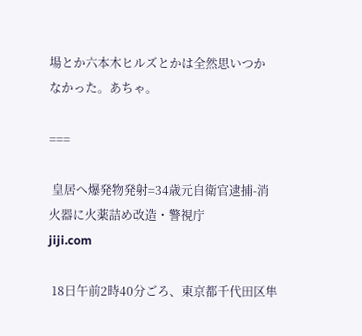場とか六本木ヒルズとかは全然思いつか なかった。あちゃ。

===

 皇居へ爆発物発射=34歳元自衛官逮捕-消火器に火薬詰め改造・警視庁
jiji.com

 18日午前2時40分ごろ、東京都千代田区隼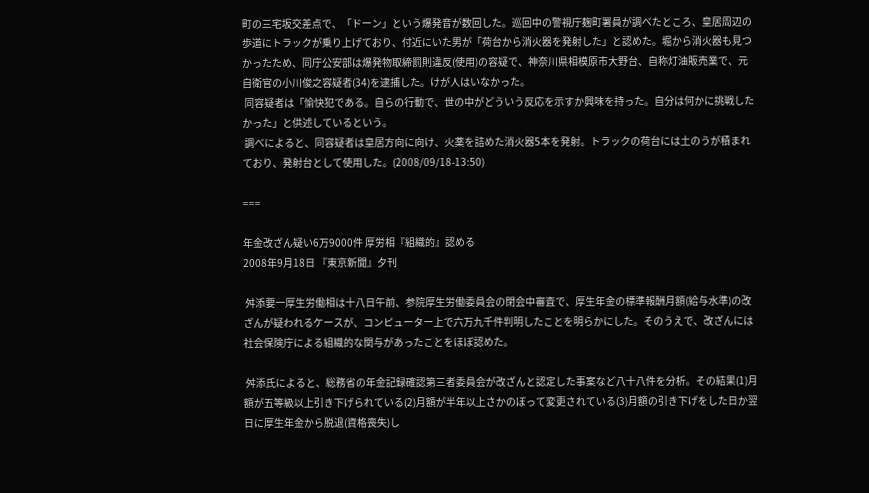町の三宅坂交差点で、「ドーン」という爆発音が数回した。巡回中の警視庁麹町署員が調べたところ、皇居周辺の歩道にトラックが乗り上げており、付近にいた男が「荷台から消火器を発射した」と認めた。堀から消火器も見つかったため、同庁公安部は爆発物取締罰則違反(使用)の容疑で、神奈川県相模原市大野台、自称灯油販売業で、元自衛官の小川俊之容疑者(34)を逮捕した。けが人はいなかった。
 同容疑者は「愉快犯である。自らの行動で、世の中がどういう反応を示すか興味を持った。自分は何かに挑戦したかった」と供述しているという。
 調べによると、同容疑者は皇居方向に向け、火薬を詰めた消火器5本を発射。トラックの荷台には土のうが積まれており、発射台として使用した。(2008/09/18-13:50)

===

年金改ざん疑い6万9000件 厚労相『組織的』認める
2008年9月18日 『東京新聞』夕刊

 舛添要一厚生労働相は十八日午前、参院厚生労働委員会の閉会中審査で、厚生年金の標準報酬月額(給与水準)の改ざんが疑われるケースが、コンピューター上で六万九千件判明したことを明らかにした。そのうえで、改ざんには社会保険庁による組織的な関与があったことをほぼ認めた。

 舛添氏によると、総務省の年金記録確認第三者委員会が改ざんと認定した事案など八十八件を分析。その結果(1)月額が五等級以上引き下げられている(2)月額が半年以上さかのぼって変更されている(3)月額の引き下げをした日か翌日に厚生年金から脱退(資格喪失)し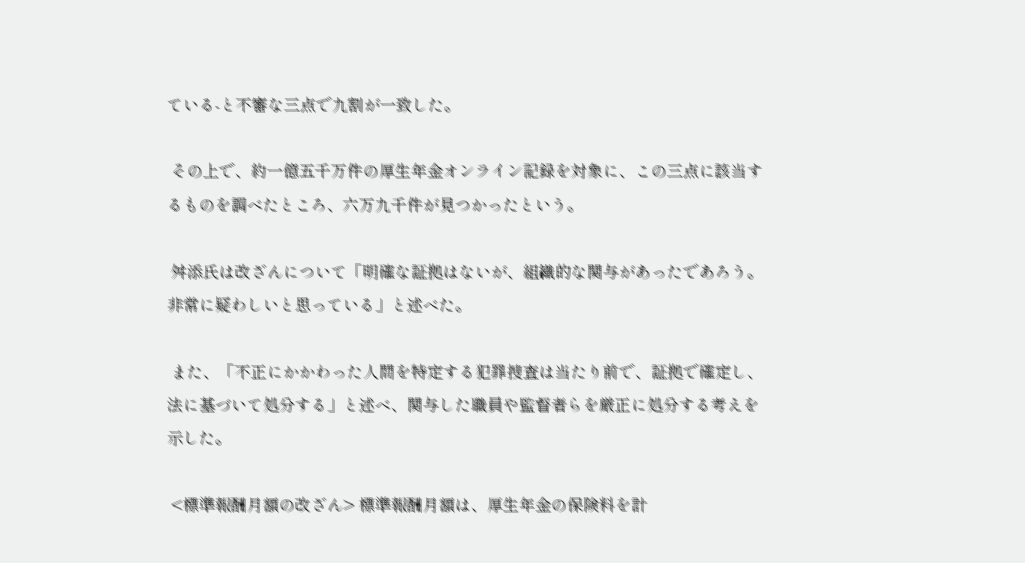ている-と不審な三点で九割が一致した。

 その上で、約一億五千万件の厚生年金オンライン記録を対象に、この三点に該当するものを調べたところ、六万九千件が見つかったという。

 舛添氏は改ざんについて「明確な証拠はないが、組織的な関与があったであろう。非常に疑わしいと思っている」と述べた。

 また、「不正にかかわった人間を特定する犯罪捜査は当たり前で、証拠で確定し、法に基づいて処分する」と述べ、関与した職員や監督者らを厳正に処分する考えを示した。

 <標準報酬月額の改ざん> 標準報酬月額は、厚生年金の保険料を計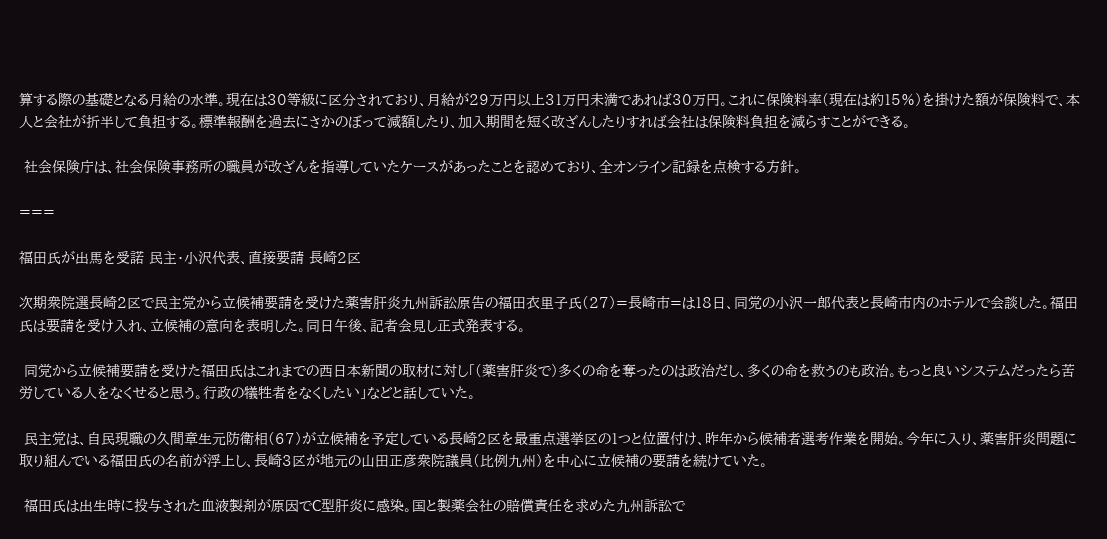算する際の基礎となる月給の水準。現在は30等級に区分されており、月給が29万円以上31万円未満であれば30万円。これに保険料率(現在は約15%)を掛けた額が保険料で、本人と会社が折半して負担する。標準報酬を過去にさかのぼって減額したり、加入期間を短く改ざんしたりすれば会社は保険料負担を減らすことができる。

 社会保険庁は、社会保険事務所の職員が改ざんを指導していたケースがあったことを認めており、全オンライン記録を点検する方針。

===

福田氏が出馬を受諾 民主・小沢代表、直接要請 長崎2区

次期衆院選長崎2区で民主党から立候補要請を受けた薬害肝炎九州訴訟原告の福田衣里子氏(27)=長崎市=は18日、同党の小沢一郎代表と長崎市内のホテルで会談した。福田氏は要請を受け入れ、立候補の意向を表明した。同日午後、記者会見し正式発表する。

 同党から立候補要請を受けた福田氏はこれまでの西日本新聞の取材に対し「(薬害肝炎で)多くの命を奪ったのは政治だし、多くの命を救うのも政治。もっと良いシステムだったら苦労している人をなくせると思う。行政の犠牲者をなくしたい」などと話していた。

 民主党は、自民現職の久間章生元防衛相(67)が立候補を予定している長崎2区を最重点選挙区の1つと位置付け、昨年から候補者選考作業を開始。今年に入り、薬害肝炎問題に取り組んでいる福田氏の名前が浮上し、長崎3区が地元の山田正彦衆院議員(比例九州)を中心に立候補の要請を続けていた。

 福田氏は出生時に投与された血液製剤が原因でC型肝炎に感染。国と製薬会社の賠償責任を求めた九州訴訟で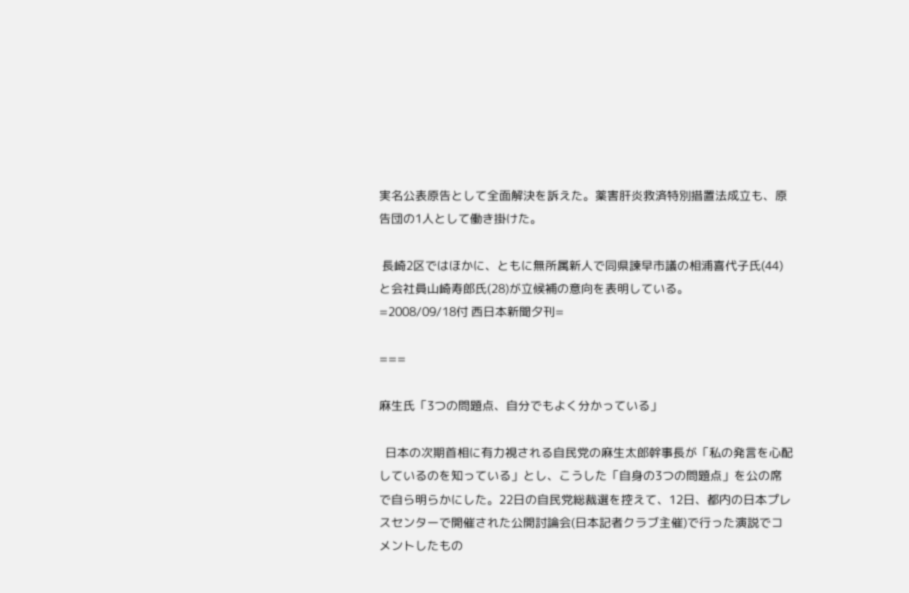実名公表原告として全面解決を訴えた。薬害肝炎救済特別措置法成立も、原告団の1人として働き掛けた。

 長崎2区ではほかに、ともに無所属新人で同県諫早市議の相浦喜代子氏(44)と会社員山崎寿郎氏(28)が立候補の意向を表明している。
=2008/09/18付 西日本新聞夕刊=

===

麻生氏「3つの問題点、自分でもよく分かっている」

  日本の次期首相に有力視される自民党の麻生太郎幹事長が「私の発言を心配しているのを知っている」とし、こうした「自身の3つの問題点」を公の席で自ら明らかにした。22日の自民党総裁選を控えて、12日、都内の日本プレスセンターで開催された公開討論会(日本記者クラブ主催)で行った演説でコメントしたもの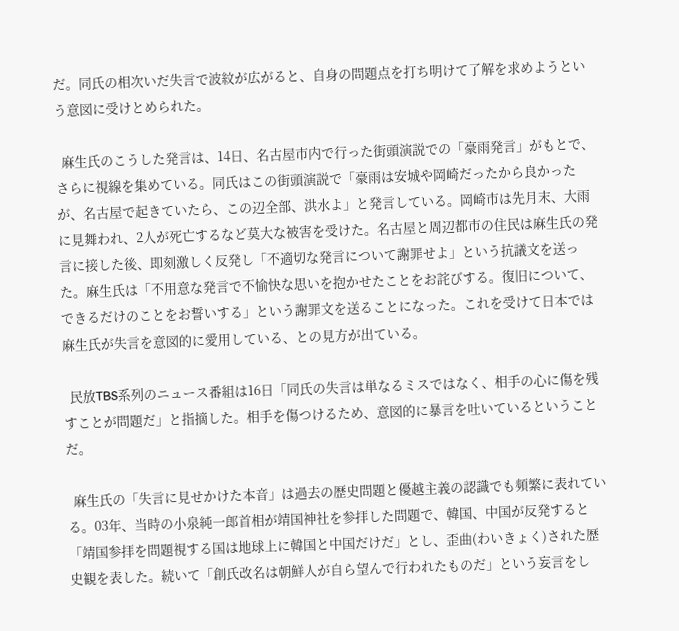だ。同氏の相次いだ失言で波紋が広がると、自身の問題点を打ち明けて了解を求めようという意図に受けとめられた。

  麻生氏のこうした発言は、14日、名古屋市内で行った街頭演説での「豪雨発言」がもとで、さらに視線を集めている。同氏はこの街頭演説で「豪雨は安城や岡崎だったから良かったが、名古屋で起きていたら、この辺全部、洪水よ」と発言している。岡崎市は先月末、大雨に見舞われ、2人が死亡するなど莫大な被害を受けた。名古屋と周辺都市の住民は麻生氏の発言に接した後、即刻激しく反発し「不適切な発言について謝罪せよ」という抗議文を送った。麻生氏は「不用意な発言で不愉快な思いを抱かせたことをお詫びする。復旧について、できるだけのことをお誓いする」という謝罪文を送ることになった。これを受けて日本では麻生氏が失言を意図的に愛用している、との見方が出ている。

  民放TBS系列のニュース番組は16日「同氏の失言は単なるミスではなく、相手の心に傷を残すことが問題だ」と指摘した。相手を傷つけるため、意図的に暴言を吐いているということだ。

  麻生氏の「失言に見せかけた本音」は過去の歴史問題と優越主義の認識でも頻繁に表れている。03年、当時の小泉純一郎首相が靖国神社を参拝した問題で、韓国、中国が反発すると「靖国参拝を問題視する国は地球上に韓国と中国だけだ」とし、歪曲(わいきょく)された歴史観を表した。続いて「創氏改名は朝鮮人が自ら望んで行われたものだ」という妄言をし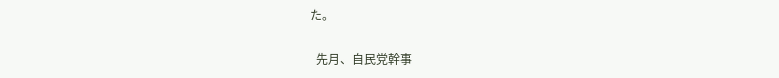た。

  先月、自民党幹事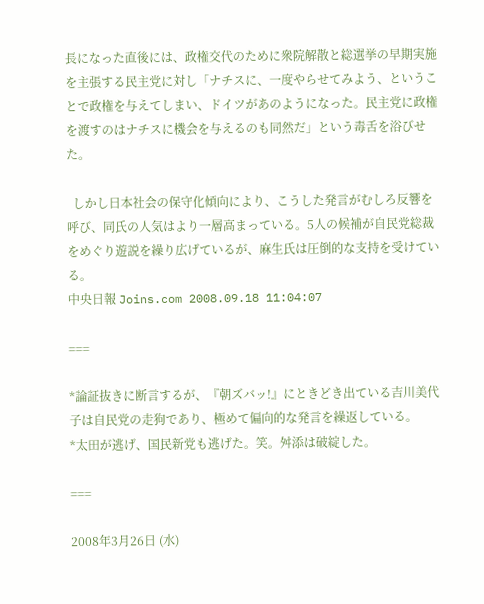長になった直後には、政権交代のために衆院解散と総選挙の早期実施を主張する民主党に対し「ナチスに、一度やらせてみよう、ということで政権を与えてしまい、ドイツがあのようになった。民主党に政権を渡すのはナチスに機会を与えるのも同然だ」という毒舌を浴びせた。

  しかし日本社会の保守化傾向により、こうした発言がむしろ反響を呼び、同氏の人気はより一層高まっている。5人の候補が自民党総裁をめぐり遊説を繰り広げているが、麻生氏は圧倒的な支持を受けている。
中央日報 Joins.com 2008.09.18 11:04:07

===

*論証抜きに断言するが、『朝ズバッ!』にときどき出ている吉川美代子は自民党の走狗であり、極めて偏向的な発言を繰返している。
*太田が逃げ、国民新党も逃げた。笑。舛添は破綻した。

===

2008年3月26日 (水)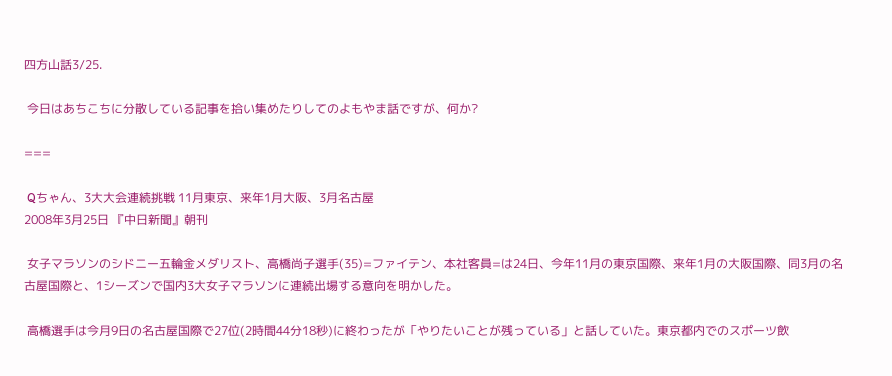四方山話3/25.

 今日はあちこちに分散している記事を拾い集めたりしてのよもやま話ですが、何か?

===

 Qちゃん、3大大会連続挑戦 11月東京、来年1月大阪、3月名古屋
2008年3月25日 『中日新聞』朝刊

 女子マラソンのシドニー五輪金メダリスト、高橋尚子選手(35)=ファイテン、本社客員=は24日、今年11月の東京国際、来年1月の大阪国際、同3月の名古屋国際と、1シーズンで国内3大女子マラソンに連続出場する意向を明かした。

 高橋選手は今月9日の名古屋国際で27位(2時間44分18秒)に終わったが「やりたいことが残っている」と話していた。東京都内でのスポーツ飲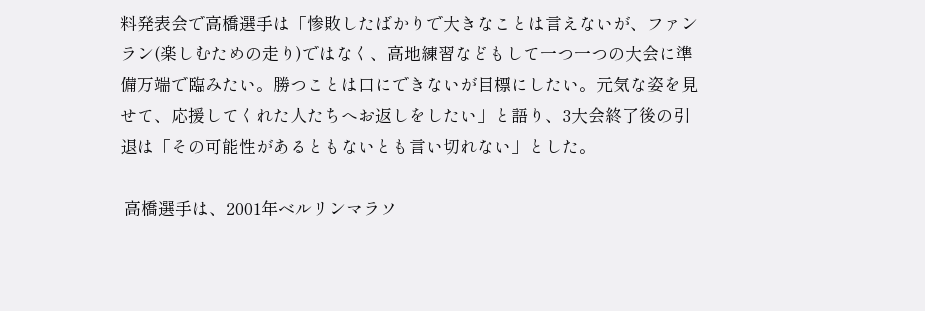料発表会で高橋選手は「惨敗したばかりで大きなことは言えないが、ファンラン(楽しむための走り)ではなく、高地練習などもして一つ一つの大会に準備万端で臨みたい。勝つことは口にできないが目標にしたい。元気な姿を見せて、応援してくれた人たちへお返しをしたい」と語り、3大会終了後の引退は「その可能性があるともないとも言い切れない」とした。

 高橋選手は、2001年ベルリンマラソ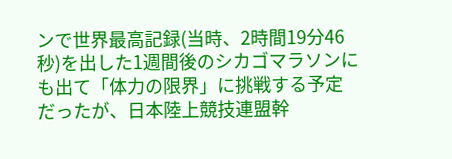ンで世界最高記録(当時、2時間19分46秒)を出した1週間後のシカゴマラソンにも出て「体力の限界」に挑戦する予定だったが、日本陸上競技連盟幹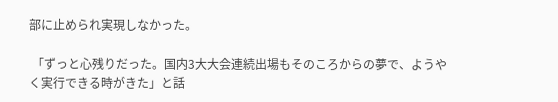部に止められ実現しなかった。

 「ずっと心残りだった。国内3大大会連続出場もそのころからの夢で、ようやく実行できる時がきた」と話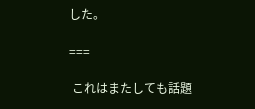した。

===

 これはまたしても話題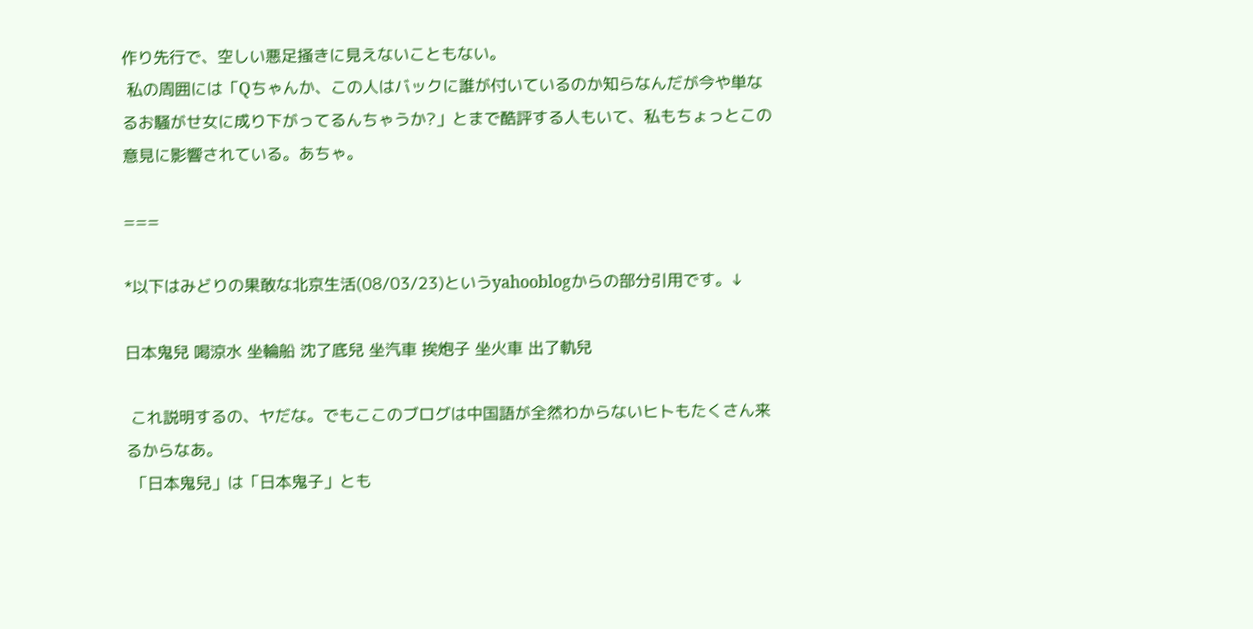作り先行で、空しい悪足掻きに見えないこともない。
 私の周囲には「Qちゃんか、この人はバックに誰が付いているのか知らなんだが今や単なるお騒がせ女に成り下がってるんちゃうか?」とまで酷評する人もいて、私もちょっとこの意見に影響されている。あちゃ。

===

*以下はみどりの果敢な北京生活(08/03/23)というyahooblogからの部分引用です。↓

日本鬼兒 喝涼水 坐輪船 沈了底兒 坐汽車 挨炮子 坐火車 出了軌兒

 これ説明するの、ヤだな。でもここのブログは中国語が全然わからないヒトもたくさん来るからなあ。
 「日本鬼兒」は「日本鬼子」とも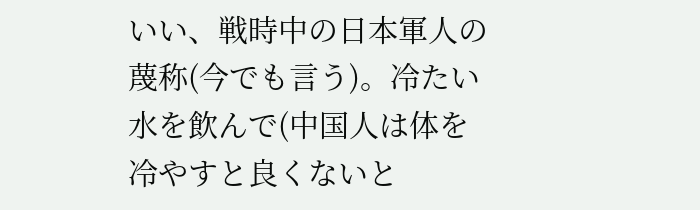いい、戦時中の日本軍人の蔑称(今でも言う)。冷たい水を飲んで(中国人は体を冷やすと良くないと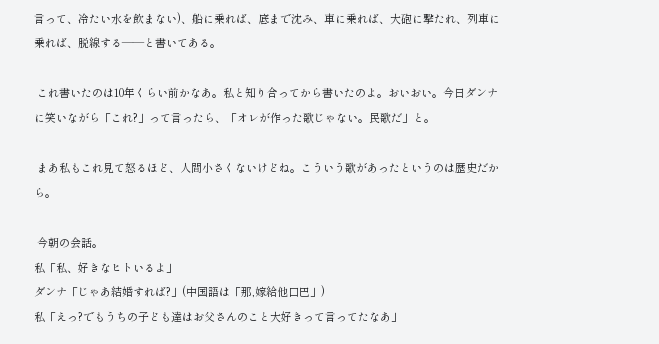言って、冷たい水を飲まない)、船に乗れば、底まで沈み、車に乗れば、大砲に撃たれ、列車に乗れば、脱線する――と書いてある。

 これ書いたのは10年くらい前かなあ。私と知り合ってから書いたのよ。おいおい。今日ダンナに笑いながら「これ?」って言ったら、「オレが作った歌じゃない。民歌だ」と。

 まあ私もこれ見て怒るほど、人間小さくないけどね。こういう歌があったというのは歴史だから。

 今朝の会話。
私「私、好きなヒトいるよ」
ダンナ「じゃあ結婚すれば?」(中国語は「那,嫁給他口巴」)
私「えっ?でもうちの子ども達はお父さんのこと大好きって言ってたなあ」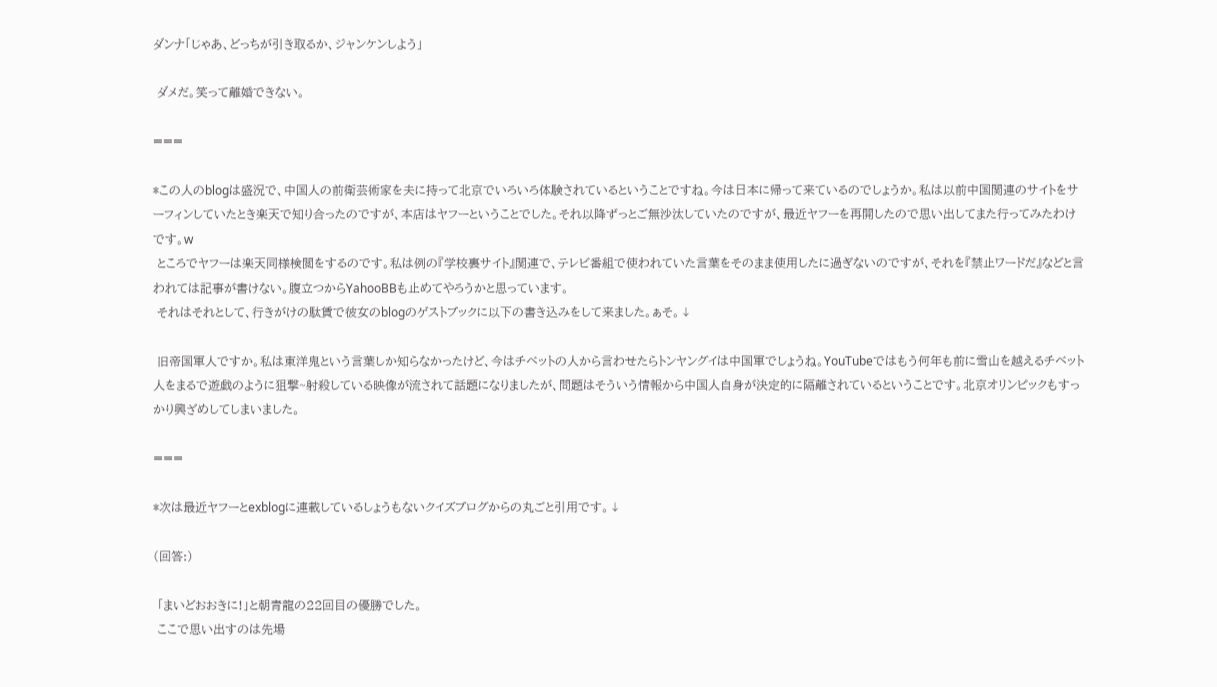ダンナ「じゃあ、どっちが引き取るか、ジャンケンしよう」

 ダメだ。笑って離婚できない。

===

*この人のblogは盛況で、中国人の前衛芸術家を夫に持って北京でいろいろ体験されているということですね。今は日本に帰って来ているのでしょうか。私は以前中国関連のサイトをサーフィンしていたとき楽天で知り合ったのですが、本店はヤフーということでした。それ以降ずっとご無沙汰していたのですが、最近ヤフーを再開したので思い出してまた行ってみたわけです。w
 ところでヤフーは楽天同様検閲をするのです。私は例の『学校裏サイト』関連で、テレビ番組で使われていた言葉をそのまま使用したに過ぎないのですが、それを『禁止ワードだ』などと言われては記事が書けない。腹立つからYahooBBも止めてやろうかと思っています。
 それはそれとして、行きがけの駄賃で彼女のblogのゲストブックに以下の書き込みをして来ました。ぁそ。↓

 旧帝国軍人ですか。私は東洋鬼という言葉しか知らなかったけど、今はチベットの人から言わせたらトンヤングイは中国軍でしょうね。YouTubeではもう何年も前に雪山を越えるチベット人をまるで遊戯のように狙撃~射殺している映像が流されて話題になりましたが、問題はそういう情報から中国人自身が決定的に隔離されているということです。北京オリンピックもすっかり興ざめしてしまいました。

===

*次は最近ヤフーとexblogに連載しているしょうもないクイズブログからの丸ごと引用です。↓

(回答:)

 「まいどおおきに!」と朝青龍の22回目の優勝でした。
 ここで思い出すのは先場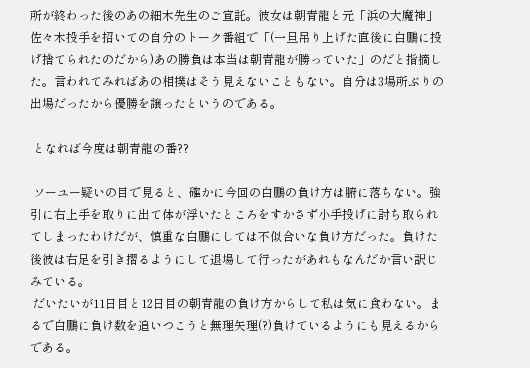所が終わった後のあの細木先生のご宣託。彼女は朝青龍と元「浜の大魔神」佐々木投手を招いての自分のトーク番組で「(一旦吊り上げた直後に白鵬に投げ捨てられたのだから)あの勝負は本当は朝青龍が勝っていた」のだと指摘した。言われてみればあの相撲はそう見えないこともない。自分は3場所ぶりの出場だったから優勝を譲ったというのである。

 となれば今度は朝青龍の番??

 ソーユー疑いの目で見ると、確かに今回の白鵬の負け方は腑に落ちない。強引に右上手を取りに出て体が浮いたところをすかさず小手投げに討ち取られてしまったわけだが、慎重な白鵬にしては不似合いな負け方だった。負けた後彼は右足を引き摺るようにして退場して行ったがあれもなんだか言い訳じみている。
 だいたいが11日目と12日目の朝青龍の負け方からして私は気に食わない。まるで白鵬に負け数を追いつこうと無理矢理(?)負けているようにも見えるからである。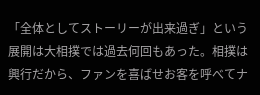「全体としてストーリーが出来過ぎ」という展開は大相撲では過去何回もあった。相撲は興行だから、ファンを喜ばせお客を呼べてナ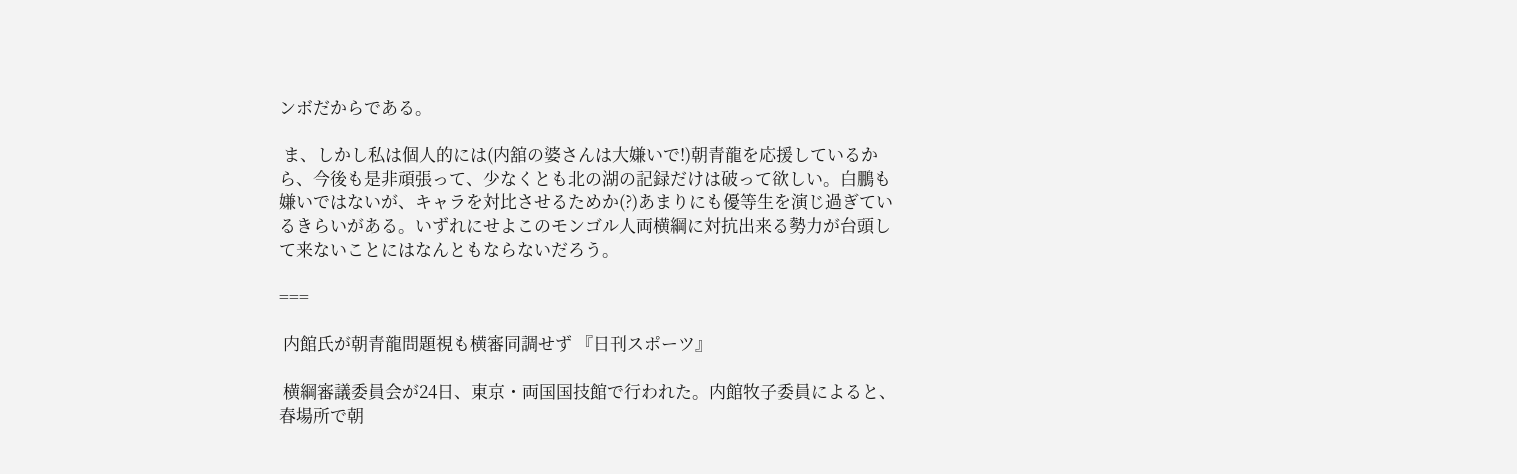ンボだからである。

 ま、しかし私は個人的には(内舘の婆さんは大嫌いで!)朝青龍を応援しているから、今後も是非頑張って、少なくとも北の湖の記録だけは破って欲しい。白鵬も嫌いではないが、キャラを対比させるためか(?)あまりにも優等生を演じ過ぎているきらいがある。いずれにせよこのモンゴル人両横綱に対抗出来る勢力が台頭して来ないことにはなんともならないだろう。

===

 内館氏が朝青龍問題視も横審同調せず 『日刊スポーツ』

 横綱審議委員会が24日、東京・両国国技館で行われた。内館牧子委員によると、春場所で朝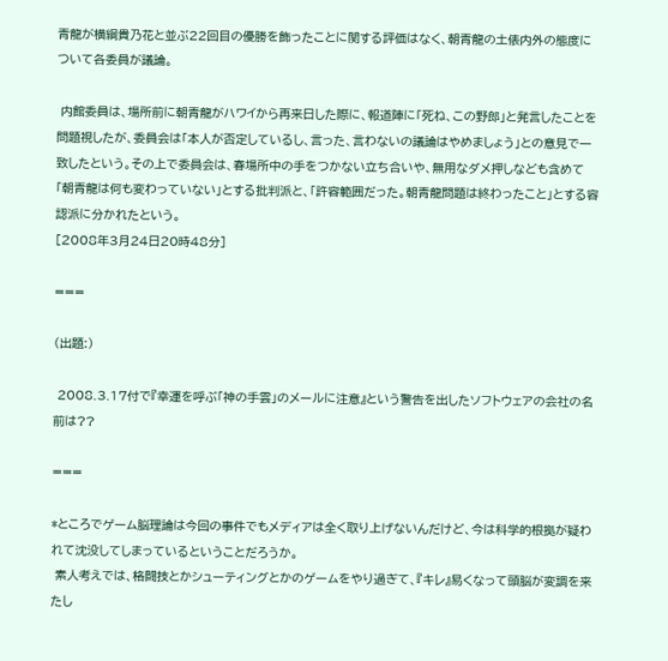青龍が横綱貴乃花と並ぶ22回目の優勝を飾ったことに関する評価はなく、朝青龍の土俵内外の態度について各委員が議論。

 内館委員は、場所前に朝青龍がハワイから再来日した際に、報道陣に「死ね、この野郎」と発言したことを問題視したが、委員会は「本人が否定しているし、言った、言わないの議論はやめましょう」との意見で一致したという。その上で委員会は、春場所中の手をつかない立ち合いや、無用なダメ押しなども含めて「朝青龍は何も変わっていない」とする批判派と、「許容範囲だった。朝青龍問題は終わったこと」とする容認派に分かれたという。
[2008年3月24日20時48分]

===

(出題:)

 2008.3.17付で『幸運を呼ぶ「神の手雲」のメールに注意』という警告を出したソフトウェアの会社の名前は??

===

*ところでゲーム脳理論は今回の事件でもメディアは全く取り上げないんだけど、今は科学的根拠が疑われて沈没してしまっているということだろうか。
 素人考えでは、格闘技とかシューティングとかのゲームをやり過ぎて、『キレ』易くなって頭脳が変調を来たし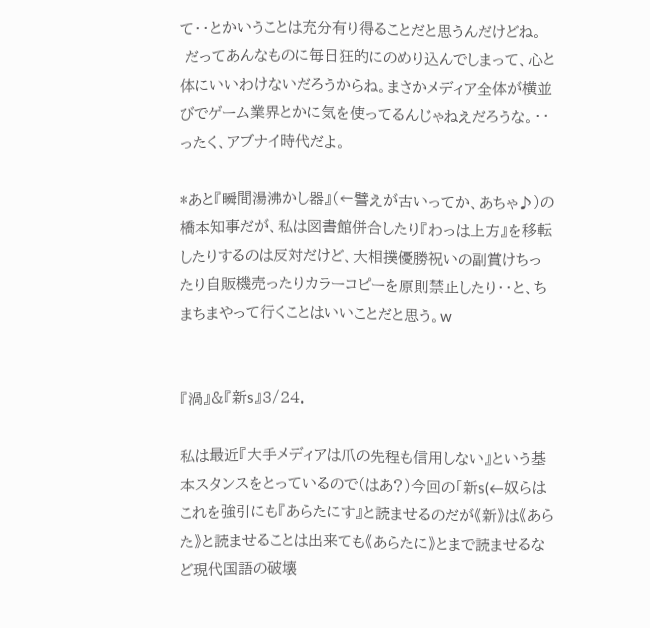て・・とかいうことは充分有り得ることだと思うんだけどね。
 だってあんなものに毎日狂的にのめり込んでしまって、心と体にいいわけないだろうからね。まさかメディア全体が横並びでゲーム業界とかに気を使ってるんじゃねえだろうな。・・ったく、アブナイ時代だよ。

*あと『瞬間湯沸かし器』(←譬えが古いってか、あちゃ♪)の橋本知事だが、私は図書館併合したり『わっは上方』を移転したりするのは反対だけど、大相撲優勝祝いの副賞けちったり自販機売ったりカラーコピーを原則禁止したり・・と、ちまちまやって行くことはいいことだと思う。w


『渦』&『新s』3/24.

私は最近『大手メディアは爪の先程も信用しない』という基本スタンスをとっているので(はあ?)今回の「新s(←奴らはこれを強引にも『あらたにす』と読ませるのだが《新》は《あらた》と読ませることは出来ても《あらたに》とまで読ませるなど現代国語の破壊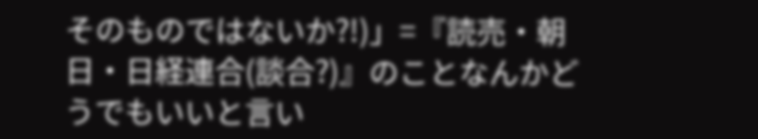そのものではないか?!)」=『読売・朝日・日経連合(談合?)』のことなんかどうでもいいと言い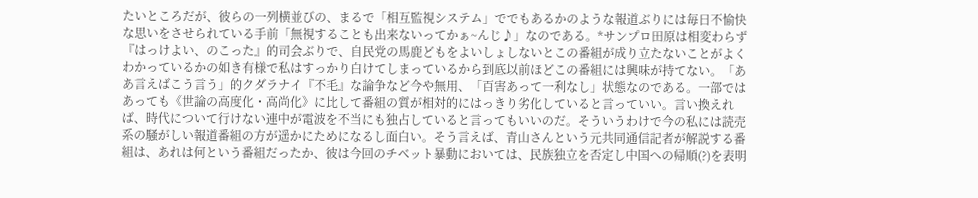たいところだが、彼らの一列横並びの、まるで「相互監視システム」ででもあるかのような報道ぶりには毎日不愉快な思いをさせられている手前「無視することも出来ないってかぁ~んじ♪」なのである。*サンプロ田原は相変わらず『はっけよい、のこった』的司会ぶりで、自民党の馬鹿どもをよいしょしないとこの番組が成り立たないことがよくわかっているかの如き有様で私はすっかり白けてしまっているから到底以前ほどこの番組には興味が持てない。「ああ言えばこう言う」的クダラナイ『不毛』な論争など今や無用、「百害あって一利なし」状態なのである。一部ではあっても《世論の高度化・高尚化》に比して番組の質が相対的にはっきり劣化していると言っていい。言い換えれば、時代について行けない連中が電波を不当にも独占していると言ってもいいのだ。そういうわけで今の私には読売系の騒がしい報道番組の方が遥かにためになるし面白い。そう言えば、青山さんという元共同通信記者が解説する番組は、あれは何という番組だったか、彼は今回のチベット暴動においては、民族独立を否定し中国への帰順(?)を表明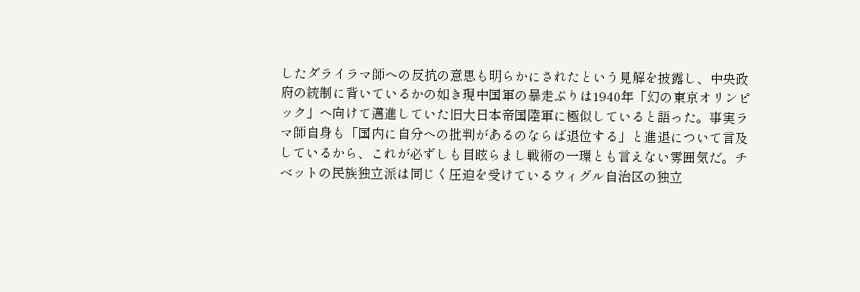したダライラマ師への反抗の意思も明らかにされたという見解を披露し、中央政府の統制に背いているかの如き現中国軍の暴走ぶりは1940年「幻の東京オリンピック」へ向けて邁進していた旧大日本帝国陸軍に極似していると語った。事実ラマ師自身も「国内に自分への批判があるのならば退位する」と進退について言及しているから、これが必ずしも目眩らまし戦術の一環とも言えない雰囲気だ。チベットの民族独立派は同じく圧迫を受けているウィグル自治区の独立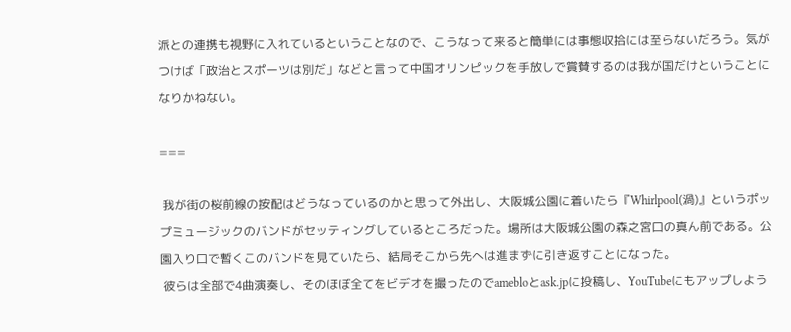派との連携も視野に入れているということなので、こうなって来ると簡単には事態収拾には至らないだろう。気がつけば「政治とスポーツは別だ」などと言って中国オリンピックを手放しで賞賛するのは我が国だけということになりかねない。

===

 我が街の桜前線の按配はどうなっているのかと思って外出し、大阪城公園に着いたら『Whirlpool(渦)』というポップミュージックのバンドがセッティングしているところだった。場所は大阪城公園の森之宮口の真ん前である。公園入り口で暫くこのバンドを見ていたら、結局そこから先へは進まずに引き返すことになった。
 彼らは全部で4曲演奏し、そのほぼ全てをビデオを撮ったのでamebloとask.jpに投稿し、YouTubeにもアップしよう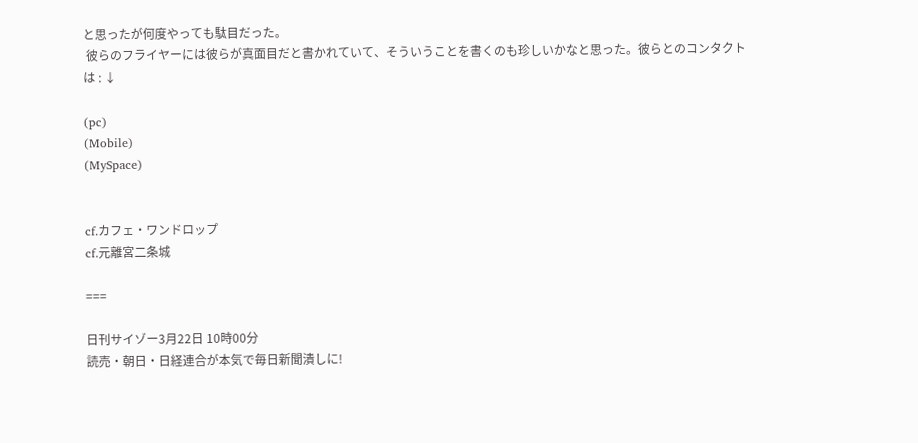と思ったが何度やっても駄目だった。
 彼らのフライヤーには彼らが真面目だと書かれていて、そういうことを書くのも珍しいかなと思った。彼らとのコンタクトは : ↓

(pc)
(Mobile)
(MySpace)


cf.カフェ・ワンドロップ
cf.元離宮二条城

===

日刊サイゾー3月22日 10時00分
読売・朝日・日経連合が本気で毎日新聞潰しに!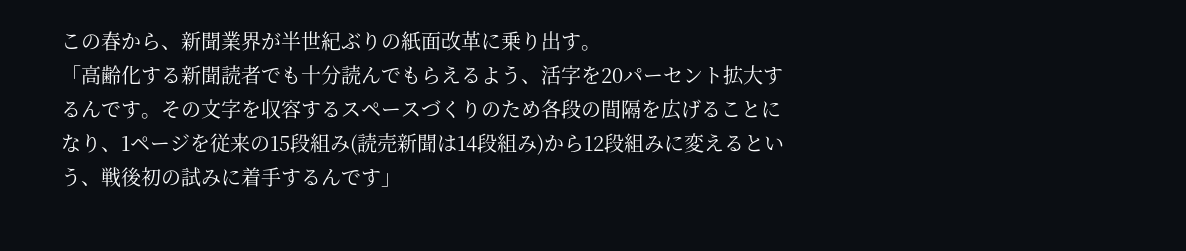この春から、新聞業界が半世紀ぶりの紙面改革に乗り出す。
「高齢化する新聞読者でも十分読んでもらえるよう、活字を20パーセント拡大するんです。その文字を収容するスペースづくりのため各段の間隔を広げることになり、1ページを従来の15段組み(読売新聞は14段組み)から12段組みに変えるという、戦後初の試みに着手するんです」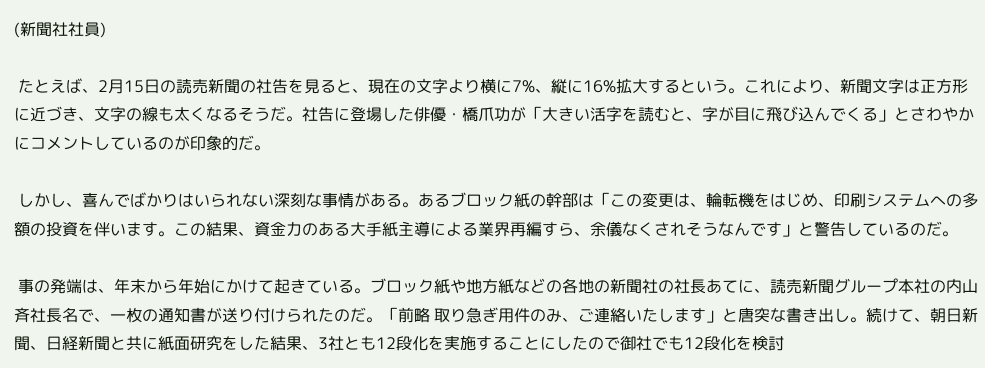(新聞社社員)

 たとえば、2月15日の読売新聞の社告を見ると、現在の文字より横に7%、縦に16%拡大するという。これにより、新聞文字は正方形に近づき、文字の線も太くなるそうだ。社告に登場した俳優・橋爪功が「大きい活字を読むと、字が目に飛び込んでくる」とさわやかにコメントしているのが印象的だ。

 しかし、喜んでばかりはいられない深刻な事情がある。あるブロック紙の幹部は「この変更は、輪転機をはじめ、印刷システムへの多額の投資を伴います。この結果、資金力のある大手紙主導による業界再編すら、余儀なくされそうなんです」と警告しているのだ。

 事の発端は、年末から年始にかけて起きている。ブロック紙や地方紙などの各地の新聞社の社長あてに、読売新聞グループ本社の内山斉社長名で、一枚の通知書が送り付けられたのだ。「前略 取り急ぎ用件のみ、ご連絡いたします」と唐突な書き出し。続けて、朝日新聞、日経新聞と共に紙面研究をした結果、3社とも12段化を実施することにしたので御社でも12段化を検討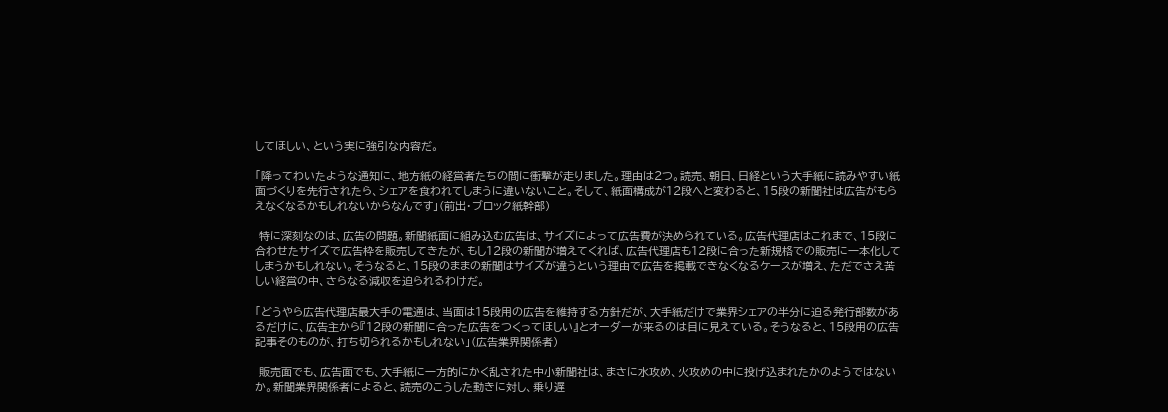してほしい、という実に強引な内容だ。

「降ってわいたような通知に、地方紙の経営者たちの間に衝撃が走りました。理由は2つ。読売、朝日、日経という大手紙に読みやすい紙面づくりを先行されたら、シェアを食われてしまうに違いないこと。そして、紙面構成が12段へと変わると、15段の新聞社は広告がもらえなくなるかもしれないからなんです」(前出・ブロック紙幹部)

 特に深刻なのは、広告の問題。新聞紙面に組み込む広告は、サイズによって広告費が決められている。広告代理店はこれまで、15段に合わせたサイズで広告枠を販売してきたが、もし12段の新聞が増えてくれば、広告代理店も12段に合った新規格での販売に一本化してしまうかもしれない。そうなると、15段のままの新聞はサイズが違うという理由で広告を掲載できなくなるケースが増え、ただでさえ苦しい経営の中、さらなる減収を迫られるわけだ。

「どうやら広告代理店最大手の電通は、当面は15段用の広告を維持する方針だが、大手紙だけで業界シェアの半分に迫る発行部数があるだけに、広告主から『12段の新聞に合った広告をつくってほしい』とオーダーが来るのは目に見えている。そうなると、15段用の広告記事そのものが、打ち切られるかもしれない」(広告業界関係者)

 販売面でも、広告面でも、大手紙に一方的にかく乱された中小新聞社は、まさに水攻め、火攻めの中に投げ込まれたかのようではないか。新聞業界関係者によると、読売のこうした動きに対し、乗り遅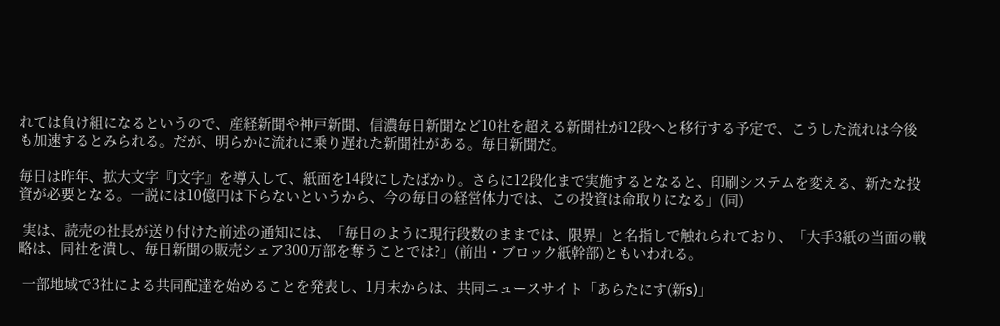れては負け組になるというので、産経新聞や神戸新聞、信濃毎日新聞など10社を超える新聞社が12段へと移行する予定で、こうした流れは今後も加速するとみられる。だが、明らかに流れに乗り遅れた新聞社がある。毎日新聞だ。

毎日は昨年、拡大文字『J文字』を導入して、紙面を14段にしたばかり。さらに12段化まで実施するとなると、印刷システムを変える、新たな投資が必要となる。一説には10億円は下らないというから、今の毎日の経営体力では、この投資は命取りになる」(同)

 実は、読売の社長が送り付けた前述の通知には、「毎日のように現行段数のままでは、限界」と名指しで触れられており、「大手3紙の当面の戦略は、同社を潰し、毎日新聞の販売シェア300万部を奪うことでは?」(前出・ブロック紙幹部)ともいわれる。

 一部地域で3社による共同配達を始めることを発表し、1月末からは、共同ニュースサイト「あらたにす(新s)」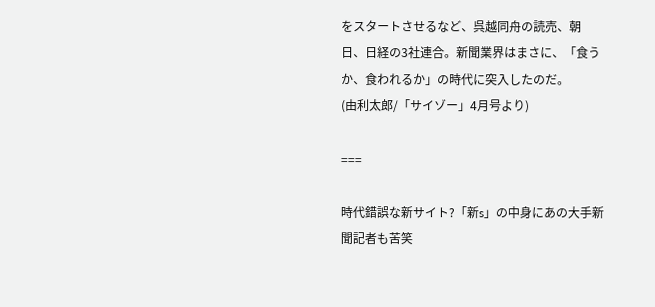をスタートさせるなど、呉越同舟の読売、朝日、日経の3社連合。新聞業界はまさに、「食うか、食われるか」の時代に突入したのだ。
(由利太郎/「サイゾー」4月号より)

===

時代錯誤な新サイト?「新s」の中身にあの大手新聞記者も苦笑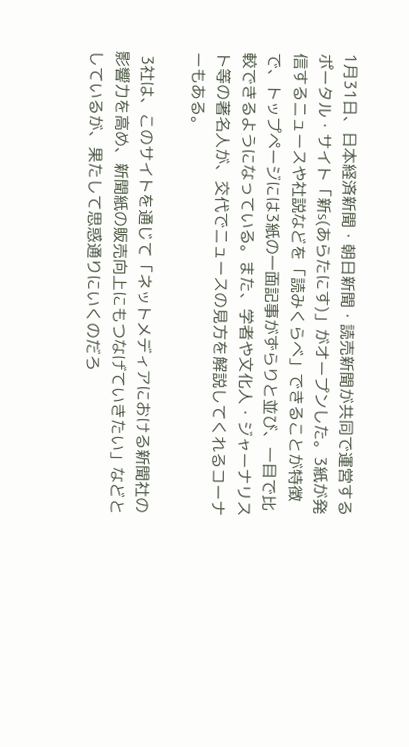1月31日、日本経済新聞・朝日新聞・読売新聞が共同で運営するポータル・サイト「新s(あらたにす)」がオープンした。3紙が発信するニュースや社説などを「読みくらべ」できることが特徴で、トップページには3紙の一面記事がずらりと並び、一目で比較できるようになっている。また、学者や文化人・ジャーナリスト等の著名人が、交代でニュースの見方を解説してくれるコーナーもある。

 3社は、このサイトを通じて「ネットメディアにおける新聞社の影響力を高め、新聞紙の販売向上にもつなげていきたい」などとしているが、果たして思惑通りにいくのだろ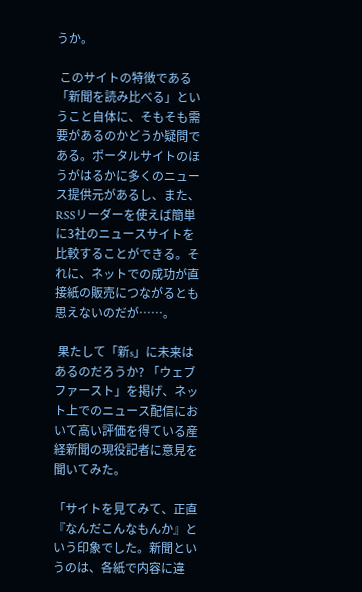うか。

 このサイトの特徴である「新聞を読み比べる」ということ自体に、そもそも需要があるのかどうか疑問である。ポータルサイトのほうがはるかに多くのニュース提供元があるし、また、RSSリーダーを使えば簡単に3社のニュースサイトを比較することができる。それに、ネットでの成功が直接紙の販売につながるとも思えないのだが……。

 果たして「新s」に未来はあるのだろうか? 「ウェブファースト」を掲げ、ネット上でのニュース配信において高い評価を得ている産経新聞の現役記者に意見を聞いてみた。

「サイトを見てみて、正直『なんだこんなもんか』という印象でした。新聞というのは、各紙で内容に違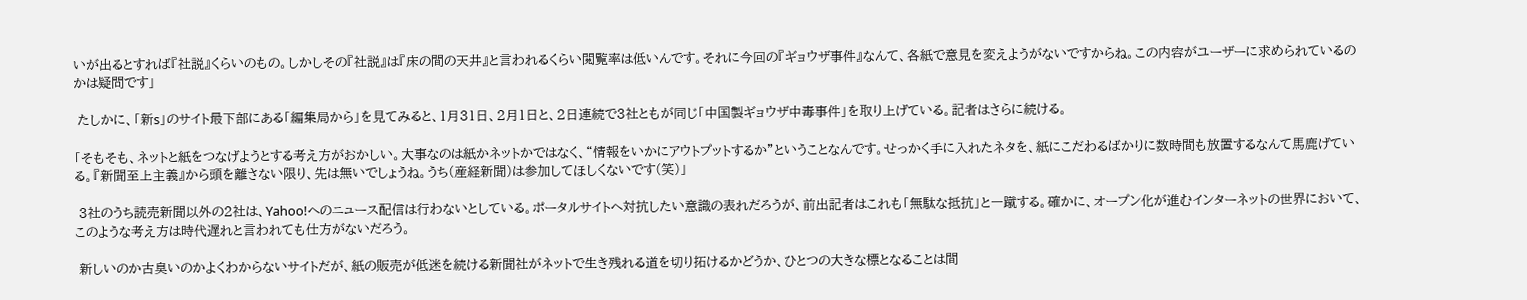いが出るとすれば『社説』くらいのもの。しかしその『社説』は『床の間の天井』と言われるくらい閲覧率は低いんです。それに今回の『ギョウザ事件』なんて、各紙で意見を変えようがないですからね。この内容がユーザーに求められているのかは疑問です」

 たしかに、「新s」のサイト最下部にある「編集局から」を見てみると、1月31日、2月1日と、2日連続で3社ともが同じ「中国製ギョウザ中毒事件」を取り上げている。記者はさらに続ける。

「そもそも、ネットと紙をつなげようとする考え方がおかしい。大事なのは紙かネットかではなく、“情報をいかにアウトプットするか”ということなんです。せっかく手に入れたネタを、紙にこだわるばかりに数時間も放置するなんて馬鹿げている。『新聞至上主義』から頭を離さない限り、先は無いでしょうね。うち(産経新聞)は参加してほしくないです(笑)」

 3社のうち読売新聞以外の2社は、Yahoo!へのニュース配信は行わないとしている。ポータルサイトへ対抗したい意識の表れだろうが、前出記者はこれも「無駄な抵抗」と一蹴する。確かに、オープン化が進むインターネットの世界において、このような考え方は時代遅れと言われても仕方がないだろう。

 新しいのか古臭いのかよくわからないサイトだが、紙の販売が低迷を続ける新聞社がネットで生き残れる道を切り拓けるかどうか、ひとつの大きな標となることは間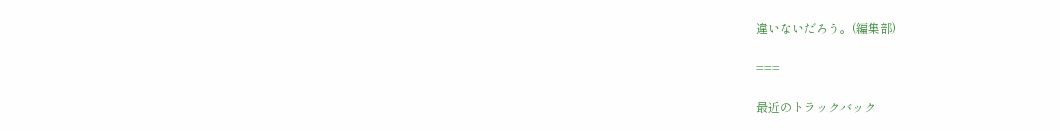違いないだろう。(編集部)

===

最近のトラックバック